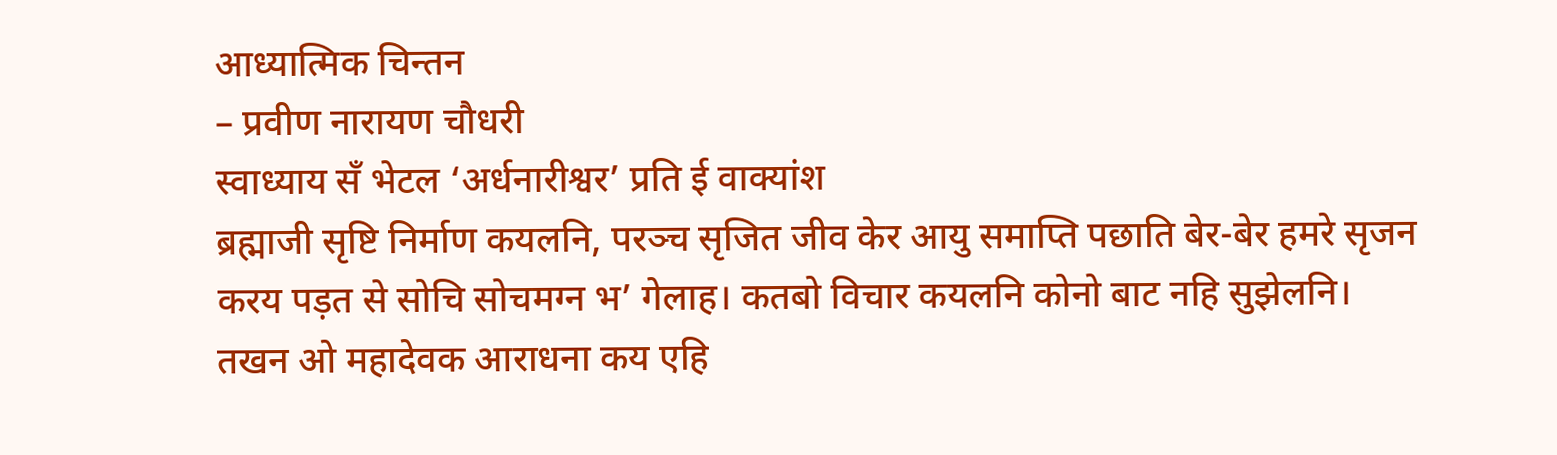आध्यात्मिक चिन्तन
– प्रवीण नारायण चौधरी
स्वाध्याय सँ भेटल ‘अर्धनारीश्वर’ प्रति ई वाक्यांश
ब्रह्माजी सृष्टि निर्माण कयलनि, परञ्च सृजित जीव केर आयु समाप्ति पछाति बेर-बेर हमरे सृजन करय पड़त से सोचि सोचमग्न भ’ गेलाह। कतबो विचार कयलनि कोनो बाट नहि सुझेलनि। तखन ओ महादेवक आराधना कय एहि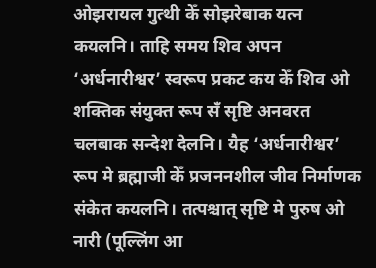ओझरायल गुत्थी केँ सोझरेबाक यत्न कयलनि। ताहि समय शिव अपन ‘अर्धनारीश्वर’ स्वरूप प्रकट कय केँ शिव ओ शक्तिक संयुक्त रूप सँ सृष्टि अनवरत चलबाक सन्देश देलनि। यैह ‘अर्धनारीश्वर’ रूप मे ब्रह्माजी केँ प्रजननशील जीव निर्माणक संकेत कयलनि। तत्पश्चात् सृष्टि मे पुरुष ओ नारी (पूल्लिंग आ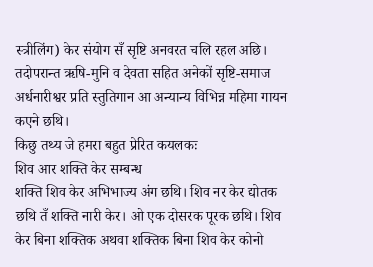स्त्रीलिंग) केर संयोग सँ सृष्टि अनवरत चलि रहल अछि।
तदोपरान्त ऋषि-मुनि व देवता सहित अनेकों सृष्टि-समाज अर्धनारीश्वर प्रति स्तुतिगान आ अन्यान्य विभिन्न महिमा गायन कएने छथि।
किछु तथ्य जे हमरा बहुत प्रेरित कयलकः
शिव आर शक्ति केर सम्बन्ध
शक्ति शिव केर अभिभाज्य अंग छथि। शिव नर केर द्योतक छथि तँ शक्ति नारी केर। ओ एक दोसरक पूरक छथि। शिव केर बिना शक्तिक अथवा शक्तिक बिना शिव केर कोनो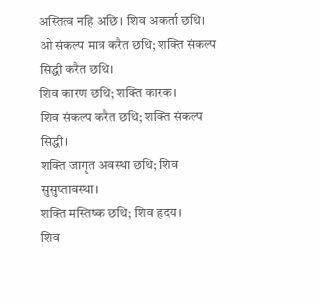अस्तित्व नहि अछि। शिव अकर्ता छथि। ओ संकल्प मात्र करैत छथि; शक्ति संकल्प सिद्धी करैत छथि।
शिव कारण छथि; शक्ति कारक।
शिव संकल्प करैत छथि; शक्ति संकल्प सिद्धी।
शक्ति जागृत अवस्था छथि; शिव सुसुप्तावस्था।
शक्ति मस्तिष्क छथि; शिव हृदय।
शिव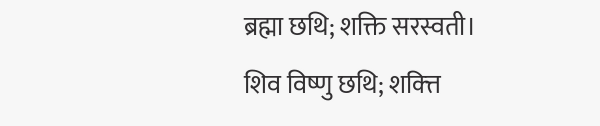ब्रह्मा छथि; शक्ति सरस्वती।
शिव विष्णु छथि; शक्त्ति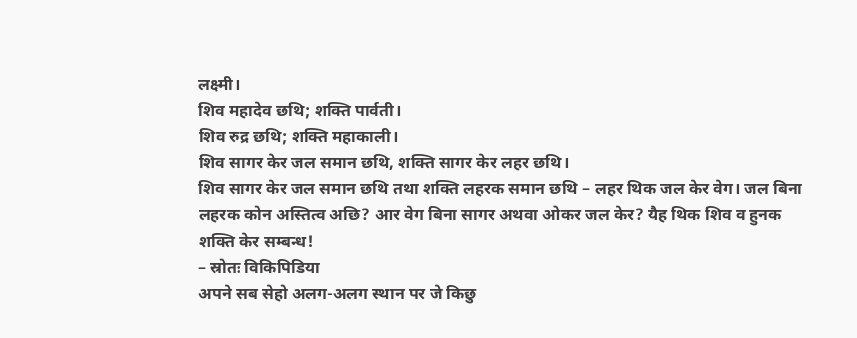लक्ष्मी।
शिव महादेव छथि; शक्ति पार्वती।
शिव रुद्र छथि; शक्ति महाकाली।
शिव सागर केर जल समान छथि, शक्ति सागर केर लहर छथि।
शिव सागर केर जल समान छथि तथा शक्ति लहरक समान छथि – लहर थिक जल केर वेग। जल बिना लहरक कोन अस्तित्व अछि? आर वेग बिना सागर अथवा ओकर जल केर? यैह थिक शिव व हुनक शक्ति केर सम्बन्ध!
– स्रोतः विकिपिडिया
अपने सब सेहो अलग-अलग स्थान पर जे किछु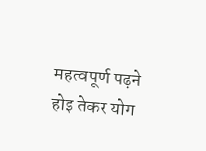महत्वपूर्ण पढ़ने होइ तेकर योग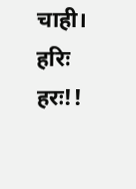चाही।
हरिः हरः!!